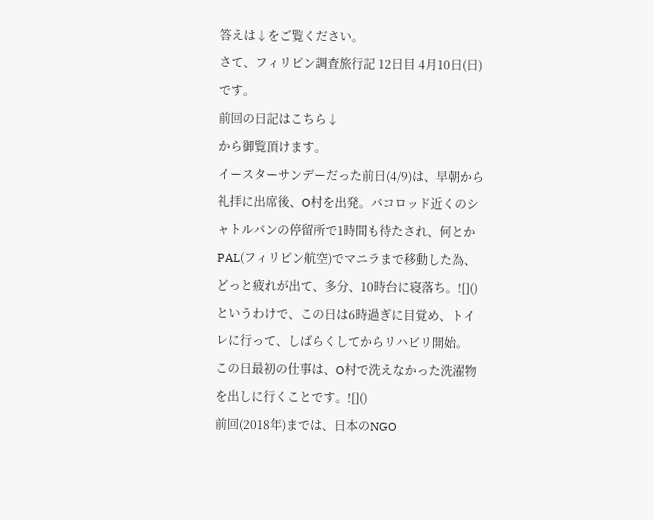答えは↓をご覧ください。
さて、フィリピン調査旅行記 12日目 4月10日(日)です。
前回の日記はこちら↓
から御覧頂けます。
イースターサンデーだった前日(4/9)は、早朝から礼拝に出席後、O村を出発。バコロッド近くのシャトルバンの停留所で1時間も待たされ、何とかPAL(フィリピン航空)でマニラまで移動した為、どっと疲れが出て、多分、10時台に寝落ち。![]()
というわけで、この日は6時過ぎに目覚め、トイレに行って、しばらくしてからリハビリ開始。
この日最初の仕事は、O村で洗えなかった洗濯物を出しに行くことです。![]()
前回(2018年)までは、日本のNGO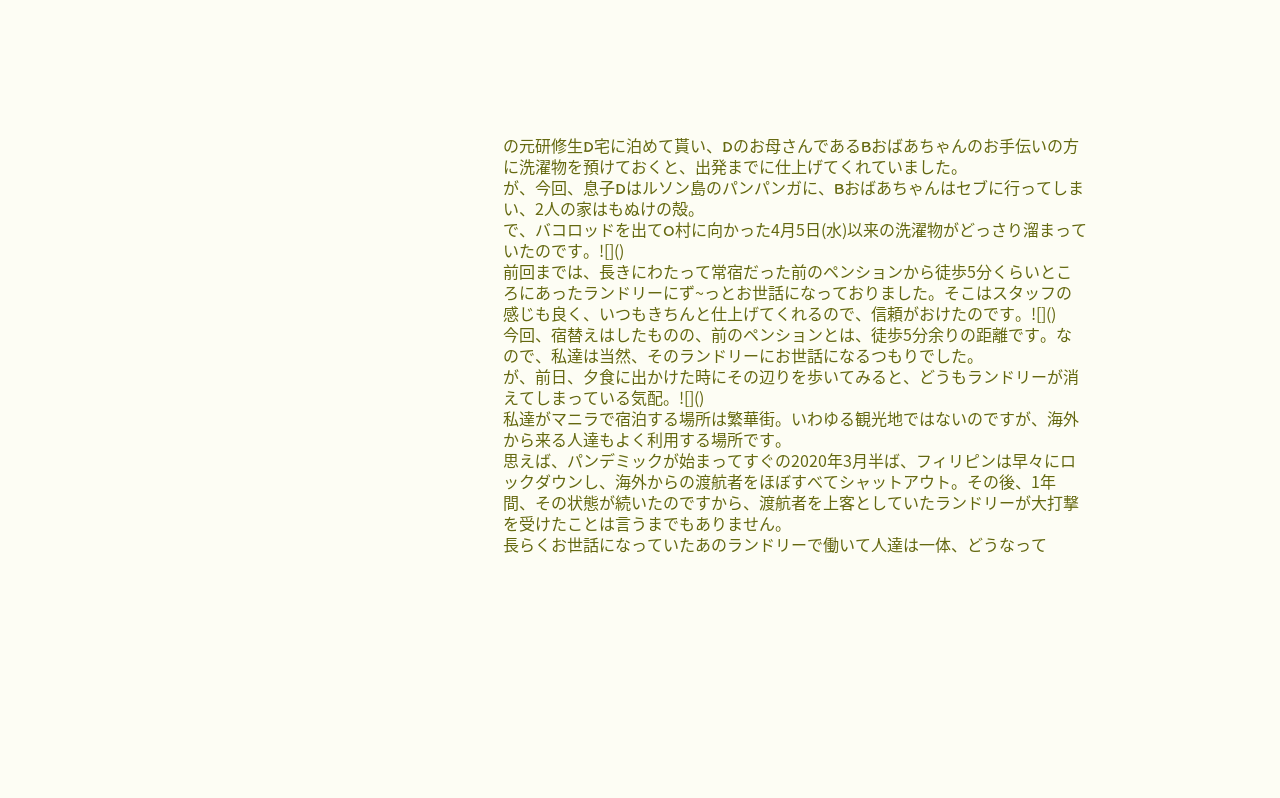の元研修生D宅に泊めて貰い、Dのお母さんであるBおばあちゃんのお手伝いの方に洗濯物を預けておくと、出発までに仕上げてくれていました。
が、今回、息子Dはルソン島のパンパンガに、Bおばあちゃんはセブに行ってしまい、2人の家はもぬけの殻。
で、バコロッドを出てO村に向かった4月5日(水)以来の洗濯物がどっさり溜まっていたのです。![]()
前回までは、長きにわたって常宿だった前のペンションから徒歩5分くらいところにあったランドリーにず~っとお世話になっておりました。そこはスタッフの感じも良く、いつもきちんと仕上げてくれるので、信頼がおけたのです。![]()
今回、宿替えはしたものの、前のペンションとは、徒歩5分余りの距離です。なので、私達は当然、そのランドリーにお世話になるつもりでした。
が、前日、夕食に出かけた時にその辺りを歩いてみると、どうもランドリーが消えてしまっている気配。![]()
私達がマニラで宿泊する場所は繁華街。いわゆる観光地ではないのですが、海外から来る人達もよく利用する場所です。
思えば、パンデミックが始まってすぐの2020年3月半ば、フィリピンは早々にロックダウンし、海外からの渡航者をほぼすべてシャットアウト。その後、1年間、その状態が続いたのですから、渡航者を上客としていたランドリーが大打撃を受けたことは言うまでもありません。
長らくお世話になっていたあのランドリーで働いて人達は一体、どうなって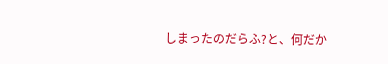しまったのだらふ?と、何だか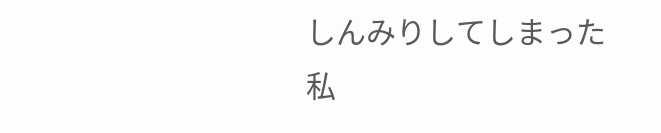しんみりしてしまった私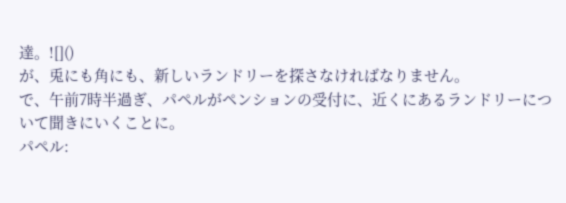達。![]()
が、兎にも角にも、新しいランドリーを探さなければなりません。
で、午前7時半過ぎ、パペルがペンションの受付に、近くにあるランドリーについて聞きにいくことに。
パペル: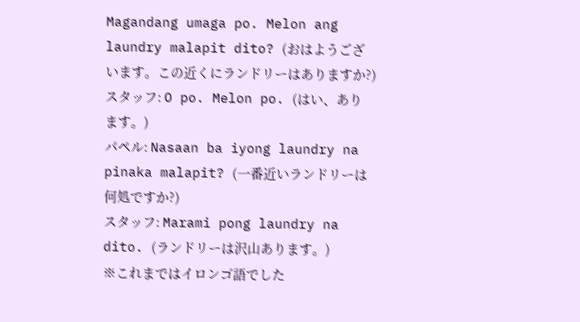Magandang umaga po. Melon ang laundry malapit dito? (おはようございます。この近くにランドリーはありますか?)
スタッフ: O po. Melon po. (はい、あります。)
パペル: Nasaan ba iyong laundry na pinaka malapit? (一番近いランドリーは何処ですか?)
スタッフ: Marami pong laundry na dito. (ランドリーは沢山あります。)
※これまではイロンゴ語でした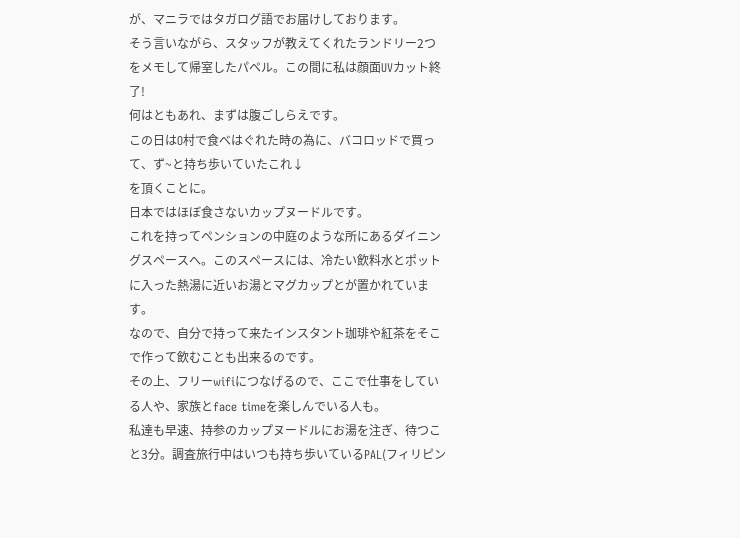が、マニラではタガログ語でお届けしております。
そう言いながら、スタッフが教えてくれたランドリー2つをメモして帰室したパペル。この間に私は顔面UVカット終了!
何はともあれ、まずは腹ごしらえです。
この日はO村で食べはぐれた時の為に、バコロッドで買って、ず~と持ち歩いていたこれ↓
を頂くことに。
日本ではほぼ食さないカップヌードルです。
これを持ってペンションの中庭のような所にあるダイニングスペースへ。このスペースには、冷たい飲料水とポットに入った熱湯に近いお湯とマグカップとが置かれています。
なので、自分で持って来たインスタント珈琲や紅茶をそこで作って飲むことも出来るのです。
その上、フリーwifiにつなげるので、ここで仕事をしている人や、家族とface timeを楽しんでいる人も。
私達も早速、持参のカップヌードルにお湯を注ぎ、待つこと3分。調査旅行中はいつも持ち歩いているPAL(フィリピン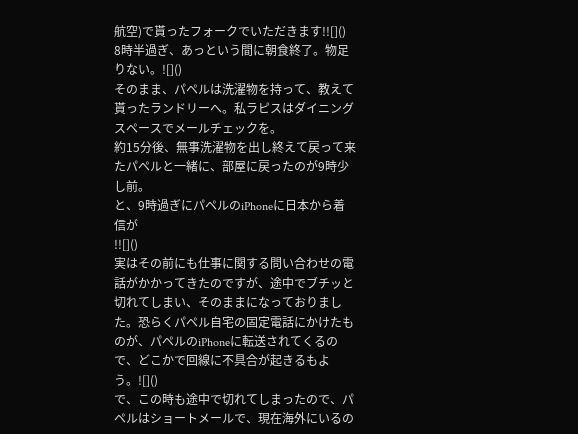航空)で貰ったフォークでいただきます!![]()
8時半過ぎ、あっという間に朝食終了。物足りない。![]()
そのまま、パペルは洗濯物を持って、教えて貰ったランドリーへ。私ラピスはダイニングスペースでメールチェックを。
約15分後、無事洗濯物を出し終えて戻って来たパペルと一緒に、部屋に戻ったのが9時少し前。
と、9時過ぎにパペルのiPhoneに日本から着信が
!![]()
実はその前にも仕事に関する問い合わせの電話がかかってきたのですが、途中でブチッと切れてしまい、そのままになっておりました。恐らくパペル自宅の固定電話にかけたものが、パペルのiPhoneに転送されてくるので、どこかで回線に不具合が起きるもよう。![]()
で、この時も途中で切れてしまったので、パペルはショートメールで、現在海外にいるの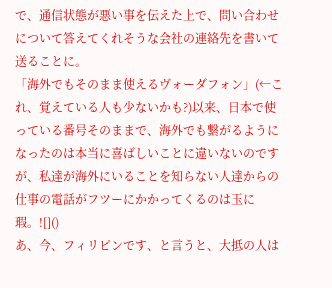で、通信状態が悪い事を伝えた上で、問い合わせについて答えてくれそうな会社の連絡先を書いて送ることに。
「海外でもそのまま使えるヴォーダフォン」(←これ、覚えている人も少ないかも?)以来、日本で使っている番号そのままで、海外でも繋がるようになったのは本当に喜ばしいことに違いないのですが、私達が海外にいることを知らない人達からの仕事の電話がフツーにかかってくるのは玉に瑕。![]()
あ、今、フィリピンです、と言うと、大抵の人は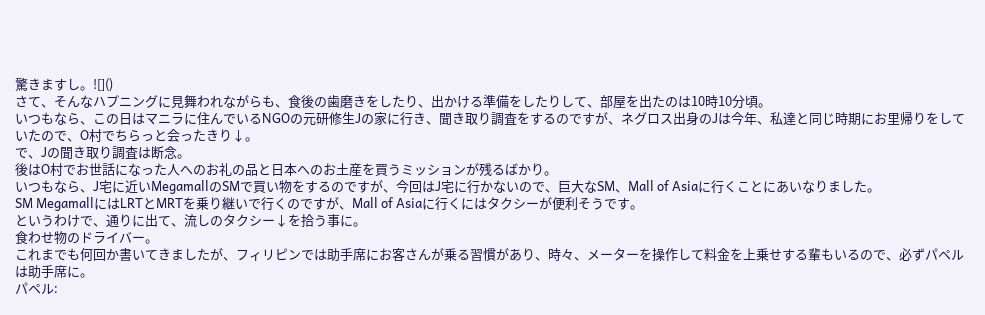驚きますし。![]()
さて、そんなハプニングに見舞われながらも、食後の歯磨きをしたり、出かける準備をしたりして、部屋を出たのは10時10分頃。
いつもなら、この日はマニラに住んでいるNGOの元研修生Jの家に行き、聞き取り調査をするのですが、ネグロス出身のJは今年、私達と同じ時期にお里帰りをしていたので、O村でちらっと会ったきり↓。
で、Jの聞き取り調査は断念。
後はO村でお世話になった人へのお礼の品と日本へのお土産を買うミッションが残るばかり。
いつもなら、J宅に近いMegamallのSMで買い物をするのですが、今回はJ宅に行かないので、巨大なSM、Mall of Asiaに行くことにあいなりました。
SM MegamallにはLRTとMRTを乗り継いで行くのですが、Mall of Asiaに行くにはタクシーが便利そうです。
というわけで、通りに出て、流しのタクシー↓を拾う事に。
食わせ物のドライバー。
これまでも何回か書いてきましたが、フィリピンでは助手席にお客さんが乗る習慣があり、時々、メーターを操作して料金を上乗せする輩もいるので、必ずパペルは助手席に。
パペル: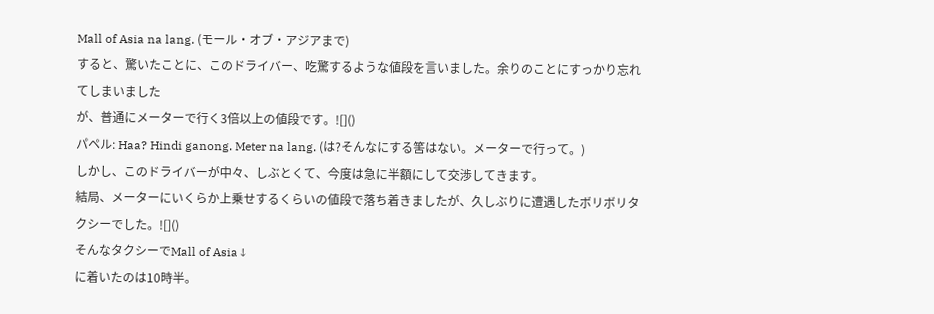Mall of Asia na lang. (モール・オブ・アジアまで)
すると、驚いたことに、このドライバー、吃驚するような値段を言いました。余りのことにすっかり忘れてしまいました
が、普通にメーターで行く3倍以上の値段です。![]()
パペル: Haa? Hindi ganong. Meter na lang. (は?そんなにする筈はない。メーターで行って。)
しかし、このドライバーが中々、しぶとくて、今度は急に半額にして交渉してきます。
結局、メーターにいくらか上乗せするくらいの値段で落ち着きましたが、久しぶりに遭遇したボリボリタクシーでした。![]()
そんなタクシーでMall of Asia↓
に着いたのは10時半。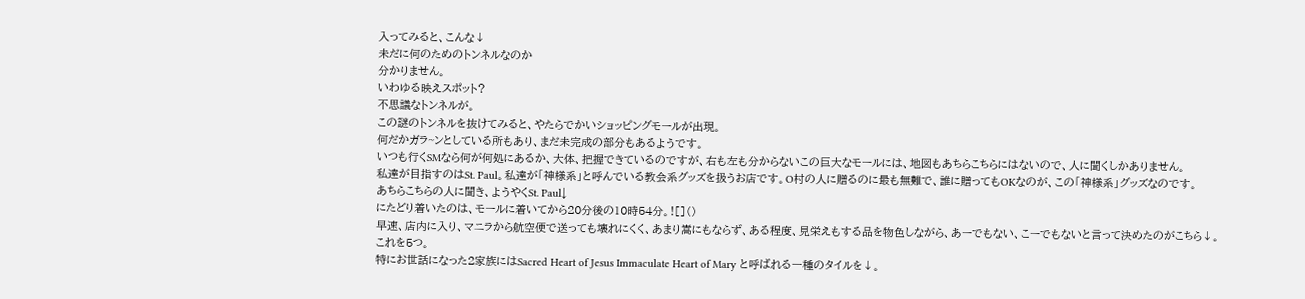入ってみると、こんな↓
未だに何のためのトンネルなのか
分かりません。
いわゆる映えスポット?
不思議なトンネルが。
この謎のトンネルを抜けてみると、やたらでかいショッピングモールが出現。
何だかガラ~ンとしている所もあり、まだ未完成の部分もあるようです。
いつも行くSMなら何が何処にあるか、大体、把握できているのですが、右も左も分からないこの巨大なモールには、地図もあちらこちらにはないので、人に聞くしかありません。
私達が目指すのはSt. Paul。私達が「神様系」と呼んでいる教会系グッズを扱うお店です。O村の人に贈るのに最も無難で、誰に贈ってもOKなのが、この「神様系」グッズなのです。
あちらこちらの人に聞き、ようやくSt. Paul↓
にたどり着いたのは、モールに着いてから20分後の10時54分。![]()
早速、店内に入り、マニラから航空便で送っても壊れにくく、あまり嵩にもならず、ある程度、見栄えもする品を物色しながら、あーでもない、こーでもないと言って決めたのがこちら↓。
これを5つ。
特にお世話になった2家族にはSacred Heart of Jesus Immaculate Heart of Mary と呼ばれる一種のタイルを↓。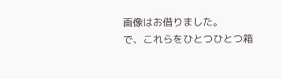画像はお借りました。
で、これらをひとつひとつ箱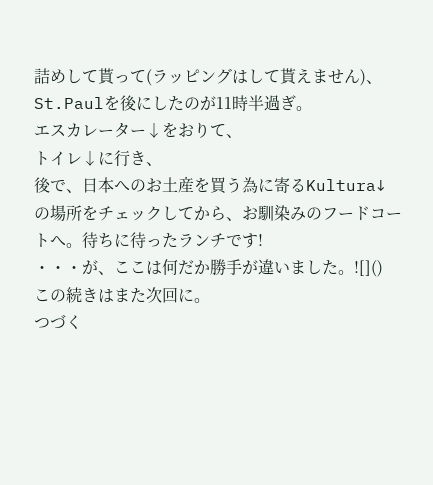詰めして貰って(ラッピングはして貰えません)、St.Paulを後にしたのが11時半過ぎ。
エスカレーター↓をおりて、
トイレ↓に行き、
後で、日本へのお土産を買う為に寄るKultura↓
の場所をチェックしてから、お馴染みのフードコートへ。待ちに待ったランチです!
・・・が、ここは何だか勝手が違いました。![]()
この続きはまた次回に。
つづく